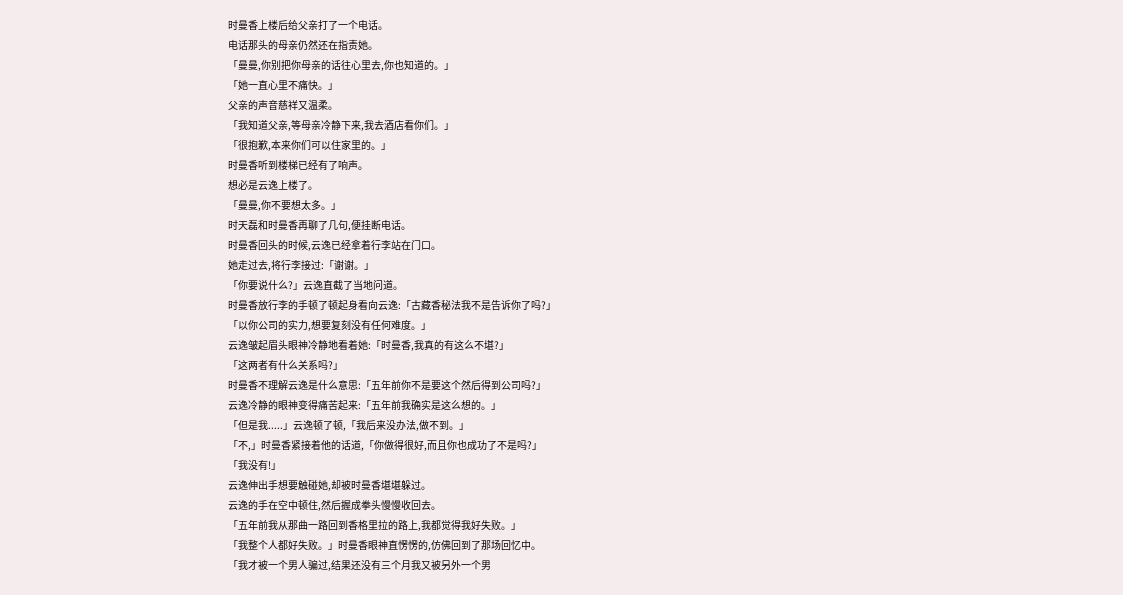时曼香上楼后给父亲打了一个电话。
电话那头的母亲仍然还在指责她。
「曼曼,你别把你母亲的话往心里去,你也知道的。」
「她一直心里不痛快。」
父亲的声音慈祥又温柔。
「我知道父亲,等母亲冷静下来,我去酒店看你们。」
「很抱歉,本来你们可以住家里的。」
时曼香听到楼梯已经有了响声。
想必是云逸上楼了。
「曼曼,你不要想太多。」
时天磊和时曼香再聊了几句,便挂断电话。
时曼香回头的时候,云逸已经拿着行李站在门口。
她走过去,将行李接过:「谢谢。」
「你要说什么?」云逸直截了当地问道。
时曼香放行李的手顿了顿起身看向云逸:「古藏香秘法我不是告诉你了吗?」
「以你公司的实力,想要复刻没有任何难度。」
云逸皱起眉头眼神冷静地看着她:「时曼香,我真的有这么不堪?」
「这两者有什么关系吗?」
时曼香不理解云逸是什么意思:「五年前你不是要这个然后得到公司吗?」
云逸冷静的眼神变得痛苦起来:「五年前我确实是这么想的。」
「但是我.....」云逸顿了顿,「我后来没办法,做不到。」
「不,」时曼香紧接着他的话道,「你做得很好,而且你也成功了不是吗?」
「我没有!」
云逸伸出手想要触碰她,却被时曼香堪堪躲过。
云逸的手在空中顿住,然后握成拳头慢慢收回去。
「五年前我从那曲一路回到香格里拉的路上,我都觉得我好失败。」
「我整个人都好失败。」时曼香眼神直愣愣的,仿佛回到了那场回忆中。
「我才被一个男人骗过,结果还没有三个月我又被另外一个男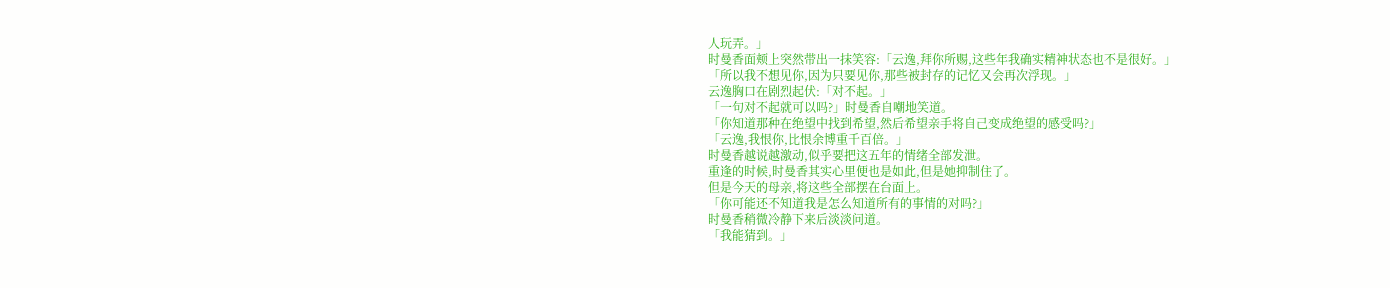人玩弄。」
时曼香面颊上突然带出一抹笑容:「云逸,拜你所赐,这些年我确实精神状态也不是很好。」
「所以我不想见你,因为只要见你,那些被封存的记忆又会再次浮现。」
云逸胸口在剧烈起伏:「对不起。」
「一句对不起就可以吗?」时曼香自嘲地笑道。
「你知道那种在绝望中找到希望,然后希望亲手将自己变成绝望的感受吗?」
「云逸,我恨你,比恨余博重千百倍。」
时曼香越说越激动,似乎要把这五年的情绪全部发泄。
重逢的时候,时曼香其实心里便也是如此,但是她抑制住了。
但是今天的母亲,将这些全部摆在台面上。
「你可能还不知道我是怎么知道所有的事情的对吗?」
时曼香稍微冷静下来后淡淡问道。
「我能猜到。」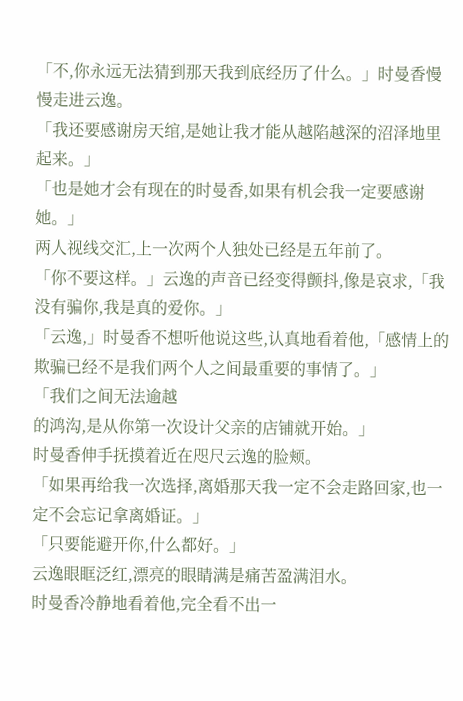「不,你永远无法猜到那天我到底经历了什么。」时曼香慢慢走进云逸。
「我还要感谢房天绾,是她让我才能从越陷越深的沼泽地里起来。」
「也是她才会有现在的时曼香,如果有机会我一定要感谢她。」
两人视线交汇,上一次两个人独处已经是五年前了。
「你不要这样。」云逸的声音已经变得颤抖,像是哀求,「我没有骗你,我是真的爱你。」
「云逸,」时曼香不想听他说这些,认真地看着他,「感情上的欺骗已经不是我们两个人之间最重要的事情了。」
「我们之间无法逾越
的鸿沟,是从你第一次设计父亲的店铺就开始。」
时曼香伸手抚摸着近在咫尺云逸的脸颊。
「如果再给我一次选择,离婚那天我一定不会走路回家,也一定不会忘记拿离婚证。」
「只要能避开你,什么都好。」
云逸眼眶泛红,漂亮的眼睛满是痛苦盈满泪水。
时曼香冷静地看着他,完全看不出一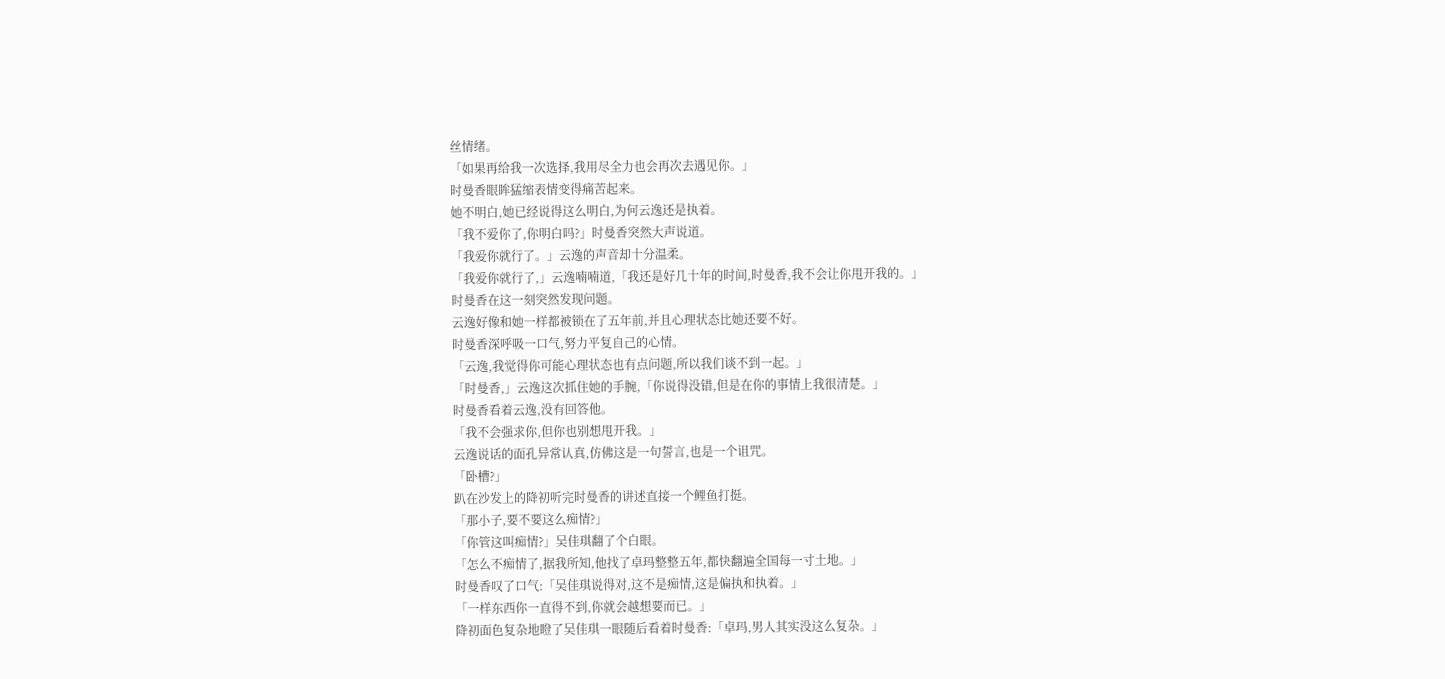丝情绪。
「如果再给我一次选择,我用尽全力也会再次去遇见你。」
时曼香眼眸猛缩表情变得痛苦起来。
她不明白,她已经说得这么明白,为何云逸还是执着。
「我不爱你了,你明白吗?」时曼香突然大声说道。
「我爱你就行了。」云逸的声音却十分温柔。
「我爱你就行了,」云逸喃喃道,「我还是好几十年的时间,时曼香,我不会让你甩开我的。」
时曼香在这一刻突然发现问题。
云逸好像和她一样都被锁在了五年前,并且心理状态比她还要不好。
时曼香深呼吸一口气,努力平复自己的心情。
「云逸,我觉得你可能心理状态也有点问题,所以我们谈不到一起。」
「时曼香,」云逸这次抓住她的手腕,「你说得没错,但是在你的事情上我很清楚。」
时曼香看着云逸,没有回答他。
「我不会强求你,但你也别想甩开我。」
云逸说话的面孔异常认真,仿佛这是一句誓言,也是一个诅咒。
「卧槽?」
趴在沙发上的降初听完时曼香的讲述直接一个鲤鱼打挺。
「那小子,要不要这么痴情?」
「你管这叫痴情?」吴佳琪翻了个白眼。
「怎么不痴情了,据我所知,他找了卓玛整整五年,都快翻遍全国每一寸土地。」
时曼香叹了口气:「吴佳琪说得对,这不是痴情,这是偏执和执着。」
「一样东西你一直得不到,你就会越想要而已。」
降初面色复杂地瞪了吴佳琪一眼随后看着时曼香:「卓玛,男人其实没这么复杂。」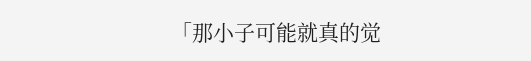「那小子可能就真的觉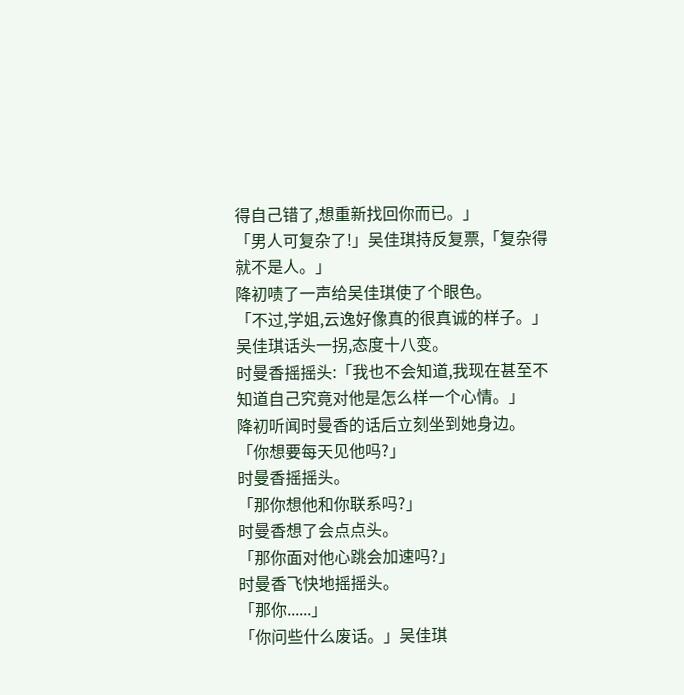得自己错了,想重新找回你而已。」
「男人可复杂了!」吴佳琪持反复票,「复杂得就不是人。」
降初啧了一声给吴佳琪使了个眼色。
「不过,学姐,云逸好像真的很真诚的样子。」吴佳琪话头一拐,态度十八变。
时曼香摇摇头:「我也不会知道,我现在甚至不知道自己究竟对他是怎么样一个心情。」
降初听闻时曼香的话后立刻坐到她身边。
「你想要每天见他吗?」
时曼香摇摇头。
「那你想他和你联系吗?」
时曼香想了会点点头。
「那你面对他心跳会加速吗?」
时曼香飞快地摇摇头。
「那你......」
「你问些什么废话。」吴佳琪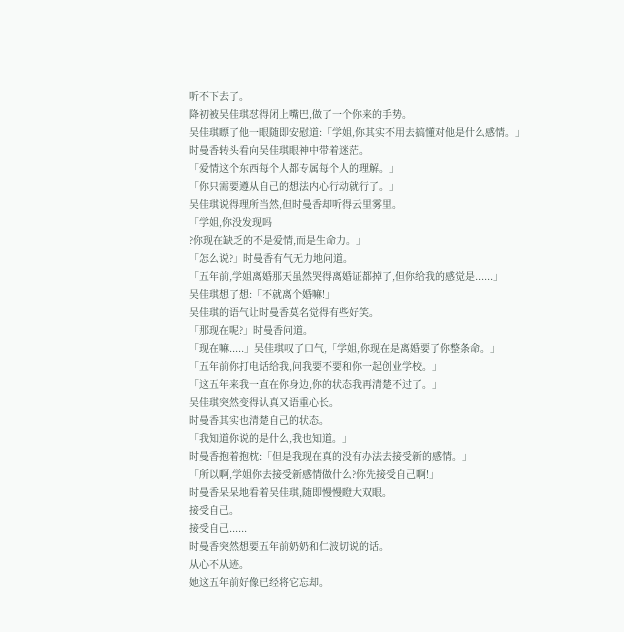听不下去了。
降初被吴佳琪怼得闭上嘴巴,做了一个你来的手势。
吴佳琪瞟了他一眼随即安慰道:「学姐,你其实不用去搞懂对他是什么感情。」
时曼香转头看向吴佳琪眼神中带着迷茫。
「爱情这个东西每个人都专属每个人的理解。」
「你只需要遵从自己的想法内心行动就行了。」
吴佳琪说得理所当然,但时曼香却听得云里雾里。
「学姐,你没发现吗
?你现在缺乏的不是爱情,而是生命力。」
「怎么说?」时曼香有气无力地问道。
「五年前,学姐离婚那天虽然哭得离婚证都掉了,但你给我的感觉是......」
吴佳琪想了想:「不就离个婚嘛!」
吴佳琪的语气让时曼香莫名觉得有些好笑。
「那现在呢?」时曼香问道。
「现在嘛.....」吴佳琪叹了口气,「学姐,你现在是离婚要了你整条命。」
「五年前你打电话给我,问我要不要和你一起创业学校。」
「这五年来我一直在你身边,你的状态我再清楚不过了。」
吴佳琪突然变得认真又语重心长。
时曼香其实也清楚自己的状态。
「我知道你说的是什么,我也知道。」
时曼香抱着抱枕:「但是我现在真的没有办法去接受新的感情。」
「所以啊,学姐你去接受新感情做什么?你先接受自己啊!」
时曼香呆呆地看着吴佳琪,随即慢慢瞪大双眼。
接受自己。
接受自己......
时曼香突然想要五年前奶奶和仁波切说的话。
从心不从迹。
她这五年前好像已经将它忘却。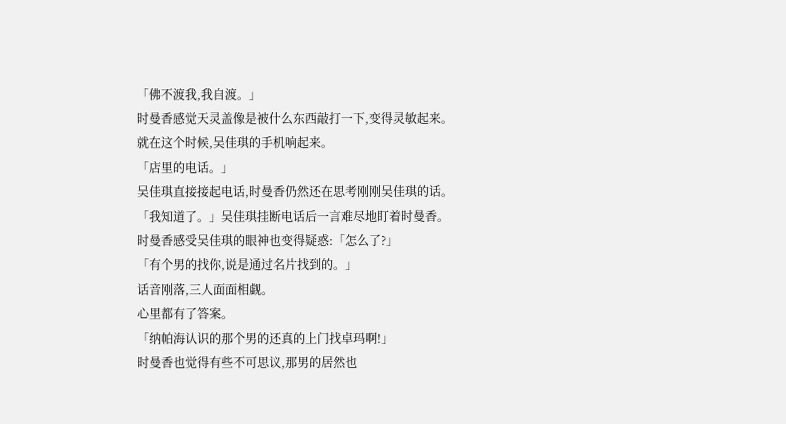「佛不渡我,我自渡。」
时曼香感觉天灵盖像是被什么东西敲打一下,变得灵敏起来。
就在这个时候,吴佳琪的手机响起来。
「店里的电话。」
吴佳琪直接接起电话,时曼香仍然还在思考刚刚吴佳琪的话。
「我知道了。」吴佳琪挂断电话后一言难尽地盯着时曼香。
时曼香感受吴佳琪的眼神也变得疑惑:「怎么了?」
「有个男的找你,说是通过名片找到的。」
话音刚落,三人面面相觑。
心里都有了答案。
「纳帕海认识的那个男的还真的上门找卓玛啊!」
时曼香也觉得有些不可思议,那男的居然也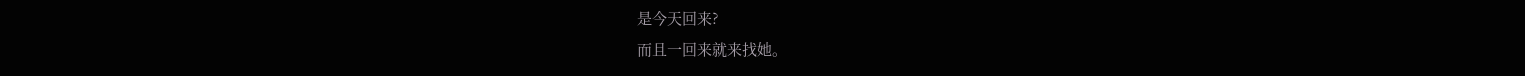是今天回来?
而且一回来就来找她。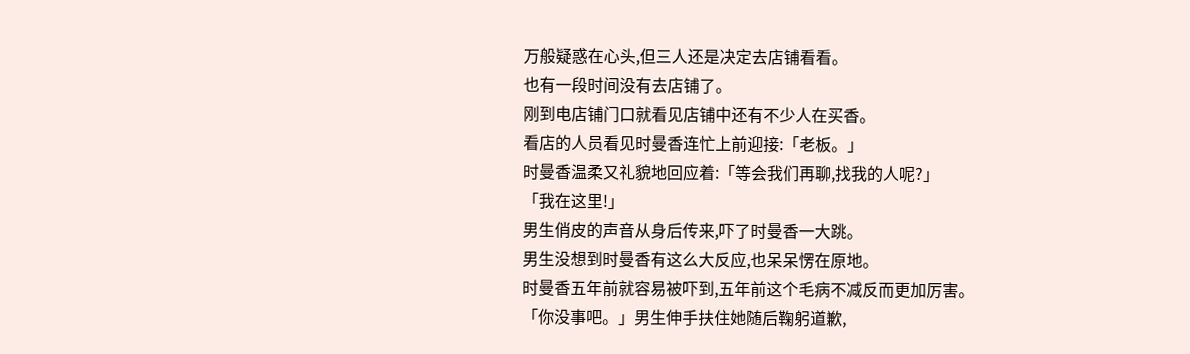万般疑惑在心头,但三人还是决定去店铺看看。
也有一段时间没有去店铺了。
刚到电店铺门口就看见店铺中还有不少人在买香。
看店的人员看见时曼香连忙上前迎接:「老板。」
时曼香温柔又礼貌地回应着:「等会我们再聊,找我的人呢?」
「我在这里!」
男生俏皮的声音从身后传来,吓了时曼香一大跳。
男生没想到时曼香有这么大反应,也呆呆愣在原地。
时曼香五年前就容易被吓到,五年前这个毛病不减反而更加厉害。
「你没事吧。」男生伸手扶住她随后鞠躬道歉,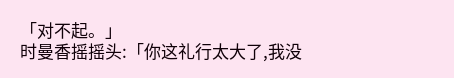「对不起。」
时曼香摇摇头:「你这礼行太大了,我没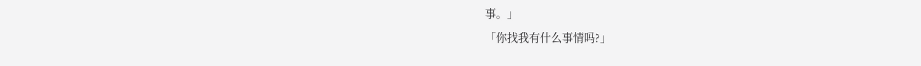事。」
「你找我有什么事情吗?」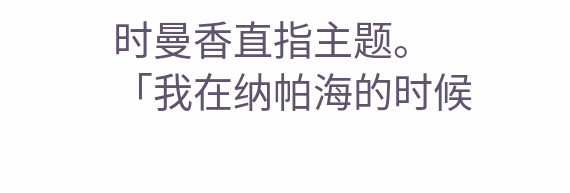时曼香直指主题。
「我在纳帕海的时候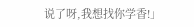说了呀,我想找你学香!」